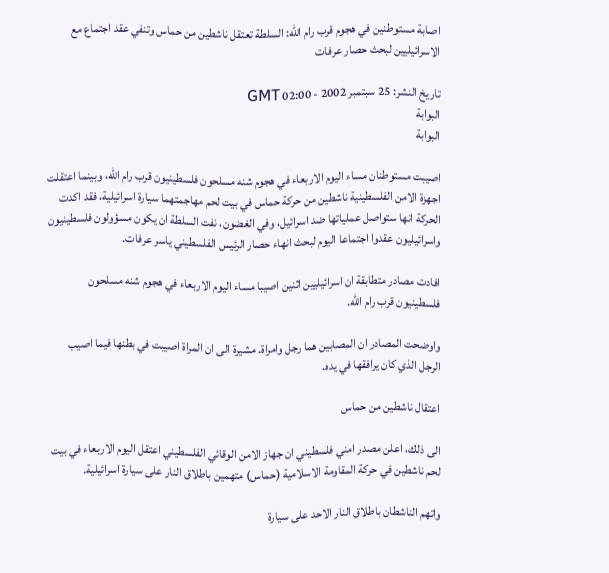اصابة مستوطنين في هجوم قرب رام الله: السلطة تعتقل ناشطين من حماس وتنفي عقد اجتماع مع الاسرائيليين لبحث حصار عرفات

تاريخ النشر: 25 سبتمبر 2002 - 02:00 GMT
البوابة
البوابة

اصيبت مستوطنان مساء اليوم الاربعاء في هجوم شنه مسلحون فلسطينيون قرب رام الله، وبينما اعتقلت اجهزة الامن الفلسطينية ناشطين من حركة حماس في بيت لحم مهاجمتهما سيارة اسرائيلية، فقد اكدت الحركة انها ستواصل عملياتها ضد اسرائيل، وفي الغضون، نفت السلطة ان يكون مسؤولون فلسطينيون واسرائيليون عقدوا اجتماعا اليوم لبحث انهاء حصار الرئيس الفلسطيني ياسر عرفات.

افادت مصادر متطابقة ان اسرائيليين اثنين اصيبا مساء اليوم الاربعاء في هجوم شنه مسلحون فلسطينيون قرب رام الله.

واوضحت المصادر ان المصابين هما رجل وامراة. مشيرة الى ان المراة اصيبت في بطنها فيما اصيب الرجل الذي كان يرافقها في يده.

اعتقال ناشطين من حماس

الى ذلك، اعلن مصدر امني فلسطيني ان جهاز الامن الوقائي الفلسطيني اعتقل اليوم الاربعاء في بيت لحم ناشطين في حركة المقاومة الاسلامية (حماس) متهمين باطلاق النار على سيارة اسرائيلية.

واتهم الناشطان باطلاق النار الاحد على سيارة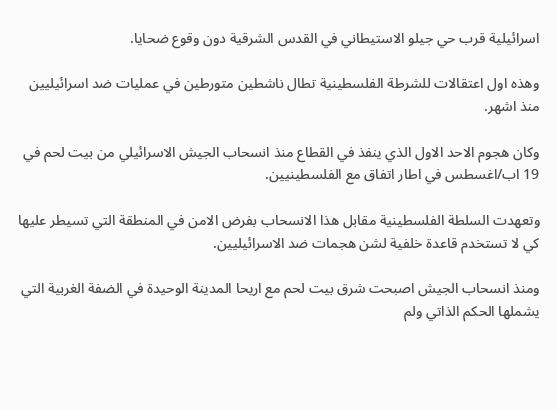اسرائيلية قرب حي جيلو الاستيطاني في القدس الشرقية دون وقوع ضحايا.

وهذه اول اعتقالات للشرطة الفلسطينية تطال ناشطين متورطين في عمليات ضد اسرائيليين منذ اشهر.

وكان هجوم الاحد الاول الذي ينفذ في القطاع منذ انسحاب الجيش الاسرائيلي من بيت لحم في 19 اب/اغسطس في اطار اتفاق مع الفلسطينيين.

وتعهدت السلطة الفلسطينية مقابل هذا الانسحاب بفرض الامن في المنطقة التي تسيطر عليها كي لا تستخدم قاعدة خلفية لشن هجمات ضد الاسرائيليين.

ومنذ انسحاب الجيش اصبحت شرق بيت لحم مع اريحا المدينة الوحيدة في الضفة الغربية التي يشملها الحكم الذاتي ولم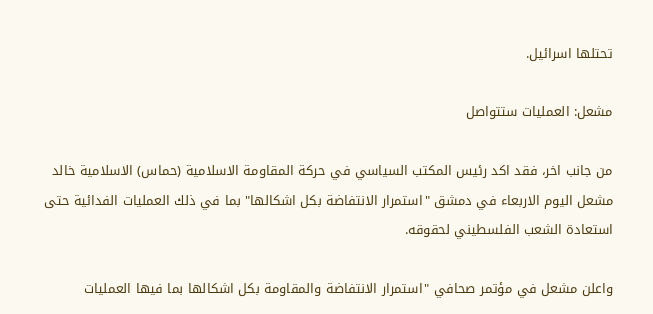تحتلها اسرائيل.

مشعل: العمليات ستتواصل

من جانب اخر، فقد اكد رئيس المكتب السياسي في حركة المقاومة الاسلامية (حماس) الاسلامية خالد مشعل اليوم الاربعاء في دمشق "استمرار الانتفاضة بكل اشكالها" بما في ذلك العمليات الفدائية حتى استعادة الشعب الفلسطيني لحقوقه.

واعلن مشعل في مؤتمر صحافي "استمرار الانتفاضة والمقاومة بكل اشكالها بما فيها العمليات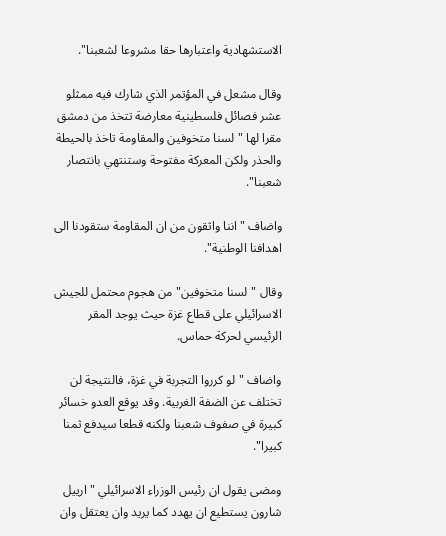الاستشهادية واعتبارها حقا مشروعا لشعبنا".

وقال مشعل في المؤتمر الذي شارك فيه ممثلو عشر فصائل فلسطينية معارضة تتخذ من دمشق مقرا لها "لسنا متخوفين والمقاومة تاخذ بالحيطة والحذر ولكن المعركة مفتوحة وستنتهي بانتصار شعبنا".

واضاف "اننا واثقون من ان المقاومة ستقودنا الى اهدافنا الوطنية".

وقال "لسنا متخوفين" من هجوم محتمل للجيش الاسرائيلي على قطاع غزة حيث يوجد المقر الرئيسي لحركة حماس.

واضاف "لو كرروا التجربة في غزة، فالنتيجة لن تختلف عن الضفة الغربية. وقد يوقع العدو خسائر كبيرة في صفوف شعبنا ولكنه قطعا سيدفع ثمنا كبيرا".

ومضى يقول ان رئيس الوزراء الاسرائيلي "ارييل شارون يستطيع ان يهدد كما يريد وان يعتقل وان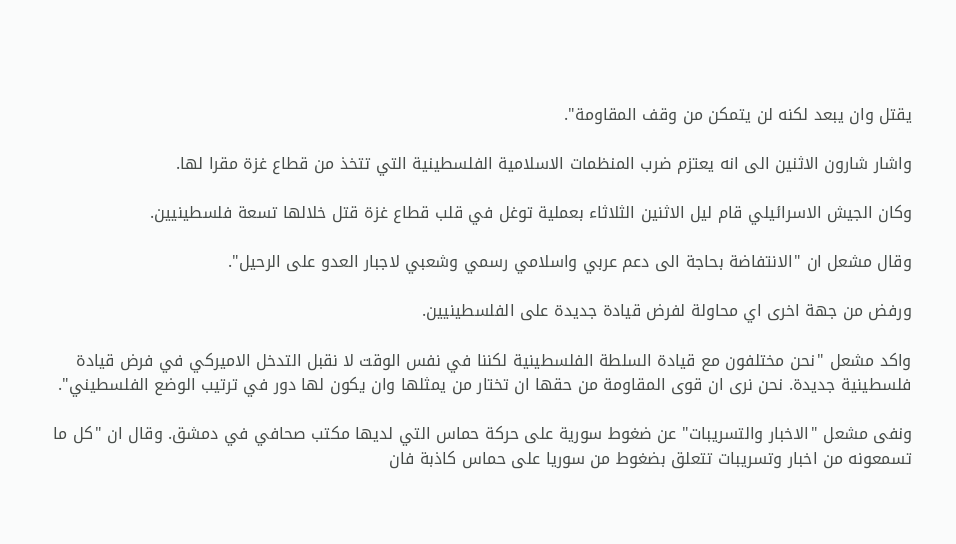يقتل وان يبعد لكنه لن يتمكن من وقف المقاومة".

واشار شارون الاثنين الى انه يعتزم ضرب المنظمات الاسلامية الفلسطينية التي تتخذ من قطاع غزة مقرا لها.

وكان الجيش الاسرائيلي قام ليل الاثنين الثلاثاء بعملية توغل في قلب قطاع غزة قتل خلالها تسعة فلسطينيين.

وقال مشعل ان "الانتفاضة بحاجة الى دعم عربي واسلامي رسمي وشعبي لاجبار العدو على الرحيل".

ورفض من جهة اخرى اي محاولة لفرض قيادة جديدة على الفلسطينيين.

واكد مشعل "نحن مختلفون مع قيادة السلطة الفلسطينية لكننا في نفس الوقت لا نقبل التدخل الاميركي في فرض قيادة فلسطينية جديدة. نحن نرى ان قوى المقاومة من حقها ان تختار من يمثلها وان يكون لها دور في ترتيب الوضع الفلسطيني".

ونفى مشعل "الاخبار والتسريبات" عن ضغوط سورية على حركة حماس التي لديها مكتب صحافي في دمشق. وقال ان "كل ما تسمعونه من اخبار وتسريبات تتعلق بضغوط من سوريا على حماس كاذبة فان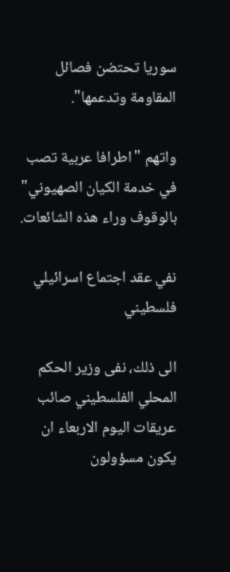سوريا تحتضن فصائل المقاومة وتدعمها".

واتهم "اطرافا عربية تصب في خدمة الكيان الصهيوني" بالوقوف وراء هذه الشائعات.

نفي عقد اجتماع اسرائيلي فلسطيني

الى ذلك، نفى وزير الحكم المحلي الفلسطيني صائب عريقات اليوم الاربعاء ان يكون مسؤولون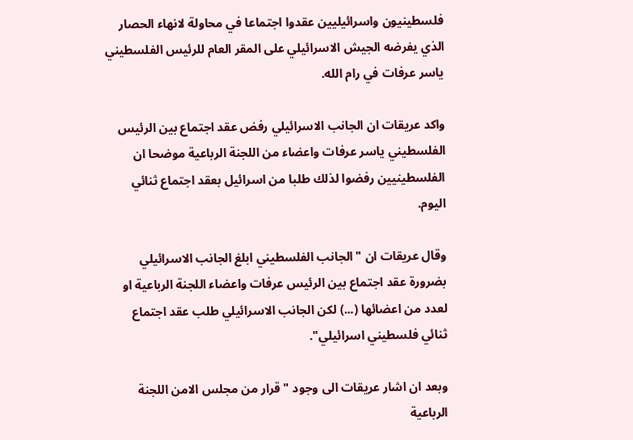فلسطينيون واسرائيليين عقدوا اجتماعا في محاولة لانهاء الحصار الذي يفرضه الجيش الاسرائيلي على المقر العام للرئيس الفلسطيني ياسر عرفات في رام الله.

واكد عريقات ان الجانب الاسرائيلي رفض عقد اجتماع بين الرئيس الفلسطيني ياسر عرفات واعضاء من اللجنة الرباعية موضحا ان الفلسطينيين رفضوا لذلك طلبا من اسرائيل بعقد اجتماع ثنائي اليوم.

وقال عريقات ان "الجانب الفلسطيني ابلغ الجانب الاسرائيلي بضرورة عقد اجتماع بين الرئيس عرفات واعضاء اللجنة الرباعية او لعدد من اعضائها (...) لكن الجانب الاسرائيلي طلب عقد اجتماع ثنائي فلسطيني اسرائيلي".

وبعد ان اشار عريقات الى وجود "قرار من مجلس الامن اللجنة الرباعية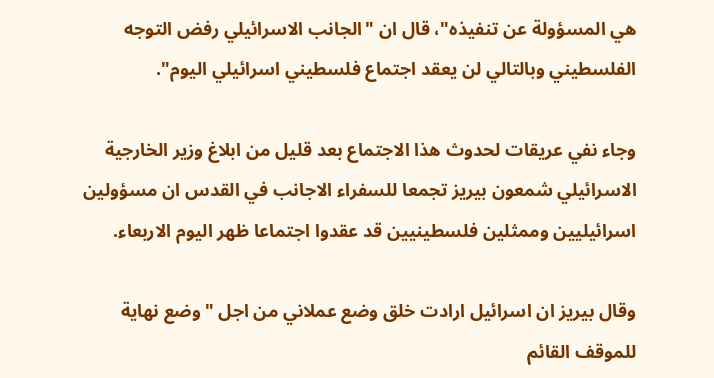هي المسؤولة عن تنفيذه"، قال ان "الجانب الاسرائيلي رفض التوجه الفلسطيني وبالتالي لن يعقد اجتماع فلسطيني اسرائيلي اليوم".

وجاء نفي عريقات لحدوث هذا الاجتماع بعد قليل من ابلاغ وزير الخارجية الاسرائيلي شمعون بيريز تجمعا للسفراء الاجانب في القدس ان مسؤولين اسرائيليين وممثلين فلسطينيين قد عقدوا اجتماعا ظهر اليوم الاربعاء.

وقال بيريز ان اسرائيل ارادت خلق وضع عملاني من اجل "وضع نهاية للموقف القائم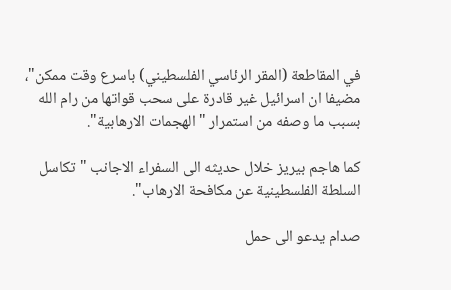في المقاطعة (المقر الرئاسي الفلسطيني) باسرع وقت ممكن"، مضيفا ان اسرائيل غير قادرة على سحب قواتها من رام الله بسبب ما وصفه من استمرار "الهجمات الارهابية".

كما هاجم بيريز خلال حديثه الى السفراء الاجانب "تكاسل السلطة الفلسطينية عن مكافحة الارهاب".

صدام يدعو الى حمل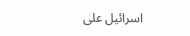اسرائيل على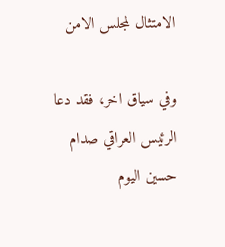الامتثال لمجلس الامن

وفي سياق اخر، فقد دعا الرئيس العراقي صدام حسين اليوم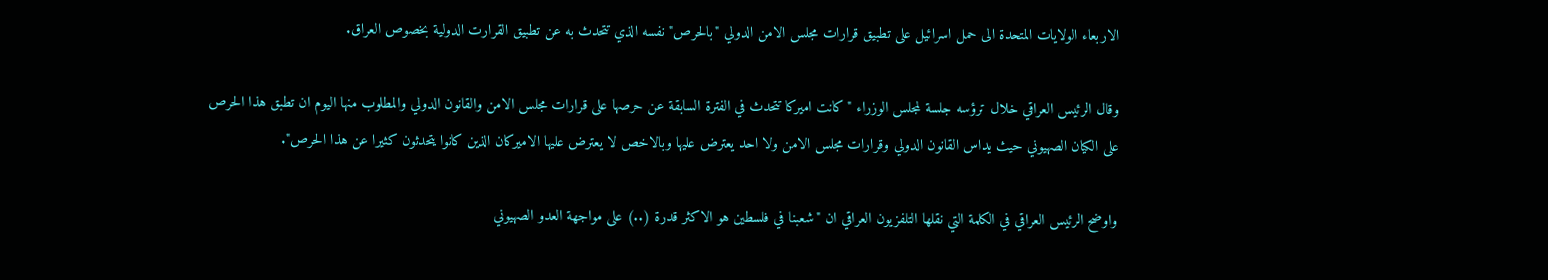الاربعاء الولايات المتحدة الى حمل اسرائيل على تطبيق قرارات مجلس الامن الدولي "بالحرص" نفسه الذي تتحدث به عن تطبيق القرارت الدولية بخصوص العراق.

وقال الرئيس العراقي خلال ترؤسه جلسة لمجلس الوزراء "كانت اميركا تتحدث في الفترة السابقة عن حرصها على قرارات مجلس الامن والقانون الدولي والمطلوب منها اليوم ان تطبق هذا الحرص على الكيان الصهيوني حيث يداس القانون الدولي وقرارات مجلس الامن ولا احد يعترض عليها وبالاخص لا يعترض عليها الاميركان الذين كانوا يتحدثون كثيرا عن هذا الحرص".

واوضح الرئيس العراقي في الكلمة التي نقلها التلفزيون العراقي ان "شعبنا في فلسطين هو الاكثر قدرة (..) على مواجهة العدو الصهيوني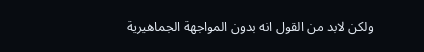ولكن لابد من القول انه بدون المواجهة الجماهيرية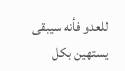للعدو فأنه سيبقى يستهين بكل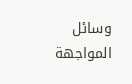وسائل المواجهة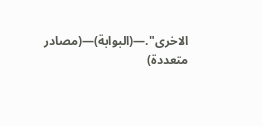الاخرى".—(البوابة)—(مصادر متعددة)